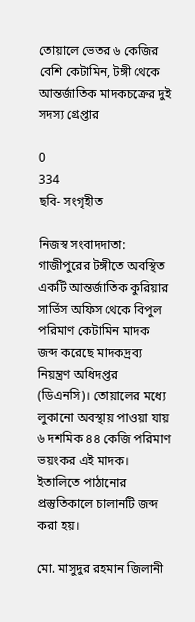তোয়ালে ভেতর ৬ কেজির বেশি কেটামিন, টঙ্গী থেকে আন্তর্জাতিক মাদকচক্রের দুই সদস্য গ্রেপ্তার

0
334
ছবি- সংগৃহীত

নিজস্ব সংবাদদাতা: গাজীপুরের টঙ্গীতে অবস্থিত একটি আন্তর্জাতিক কুরিয়ার সার্ভিস অফিস থেকে বিপুল পরিমাণ কেটামিন মাদক জব্দ করেছে মাদকদ্রব্য নিয়ন্ত্রণ অধিদপ্তর (ডিএনসি)। তোয়ালের মধ্যে লুকানো অবস্থায় পাওয়া যায় ৬ দশমিক ৪৪ কেজি পরিমাণ ভয়ংকর এই মাদক। ইতালিতে পাঠানোর প্রস্তুতিকালে চালানটি জব্দ করা হয়।

মো. মাসুদুর রহমান জিলানী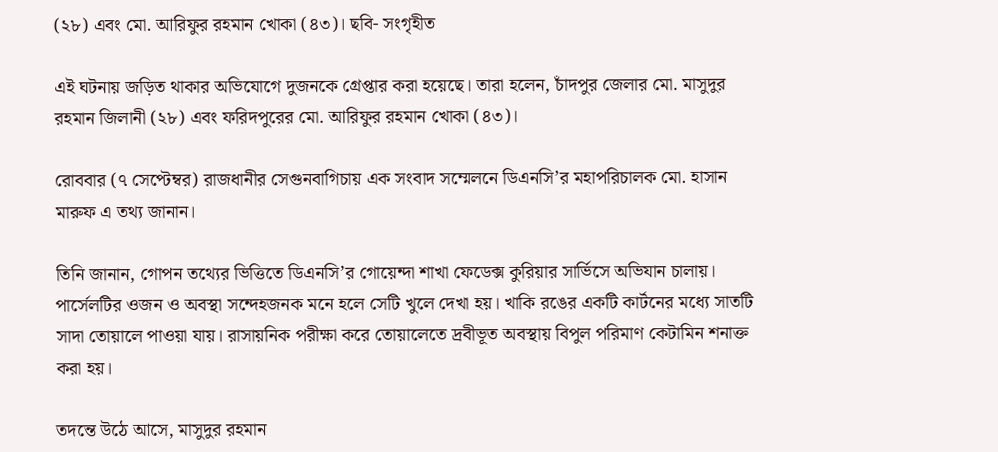(২৮) এবং মো. আরিফুর রহমান খোকা (৪৩)। ছবি- সংগৃহীত

এই ঘটনায় জড়িত থাকার অভিযোগে দুজনকে গ্রেপ্তার করা হয়েছে। তারা হলেন, চাঁদপুর জেলার মো. মাসুদুর রহমান জিলানী (২৮) এবং ফরিদপুরের মো. আরিফুর রহমান খোকা (৪৩)।

রোববার (৭ সেপ্টেম্বর) রাজধানীর সেগুনবাগিচায় এক সংবাদ সম্মেলনে ডিএনসি’র মহাপরিচালক মো. হাসান মারুফ এ তথ্য জানান।

তিনি জানান, গোপন তথ্যের ভিত্তিতে ডিএনসি’র গোয়েন্দা শাখা ফেডেক্স কুরিয়ার সার্ভিসে অভিযান চালায়। পার্সেলটির ওজন ও অবস্থা সন্দেহজনক মনে হলে সেটি খুলে দেখা হয়। খাকি রঙের একটি কার্টনের মধ্যে সাতটি সাদা তোয়ালে পাওয়া যায়। রাসায়নিক পরীক্ষা করে তোয়ালেতে দ্রবীভূত অবস্থায় বিপুল পরিমাণ কেটামিন শনাক্ত করা হয়।

তদন্তে উঠে আসে, মাসুদুর রহমান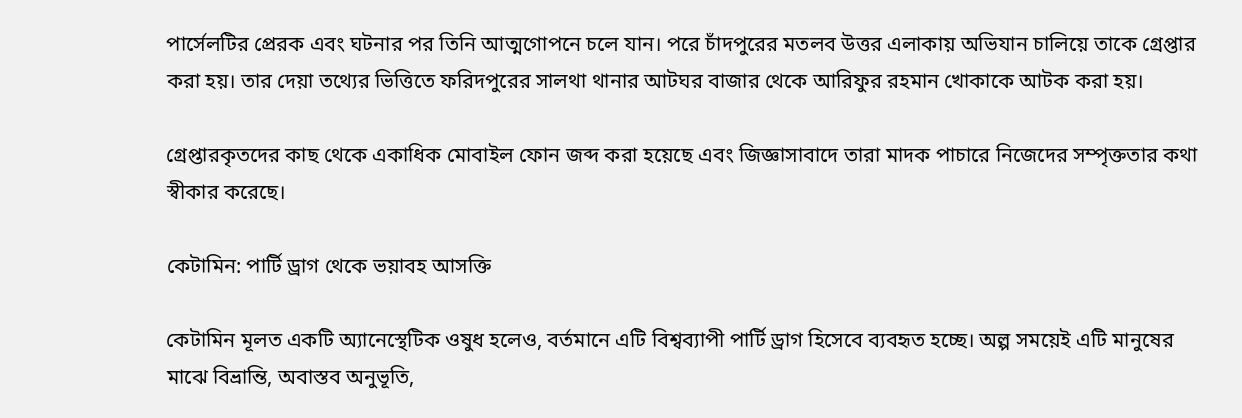পার্সেলটির প্রেরক এবং ঘটনার পর তিনি আত্মগোপনে চলে যান। পরে চাঁদপুরের মতলব উত্তর এলাকায় অভিযান চালিয়ে তাকে গ্রেপ্তার করা হয়। তার দেয়া তথ্যের ভিত্তিতে ফরিদপুরের সালথা থানার আটঘর বাজার থেকে আরিফুর রহমান খোকাকে আটক করা হয়।

গ্রেপ্তারকৃতদের কাছ থেকে একাধিক মোবাইল ফোন জব্দ করা হয়েছে এবং জিজ্ঞাসাবাদে তারা মাদক পাচারে নিজেদের সম্পৃক্ততার কথা স্বীকার করেছে।

কেটামিন: পার্টি ড্রাগ থেকে ভয়াবহ আসক্তি

কেটামিন মূলত একটি অ্যানেস্থেটিক ওষুধ হলেও, বর্তমানে এটি বিশ্বব্যাপী পার্টি ড্রাগ হিসেবে ব্যবহৃত হচ্ছে। অল্প সময়েই এটি মানুষের মাঝে বিভ্রান্তি, অবাস্তব অনুভূতি,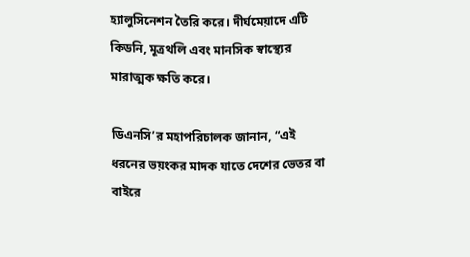হ্যালুসিনেশন তৈরি করে। দীর্ঘমেয়াদে এটি কিডনি, মূত্রথলি এবং মানসিক স্বাস্থ্যের মারাত্মক ক্ষতি করে।

ডিএনসি’র মহাপরিচালক জানান, “এই ধরনের ভয়ংকর মাদক যাতে দেশের ভেতর বা বাইরে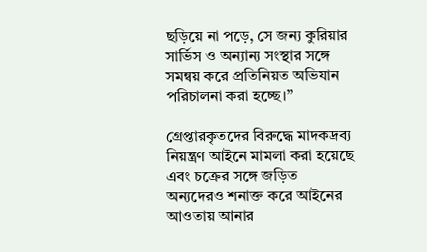ছড়িয়ে না পড়ে, সে জন্য কুরিয়ার সার্ভিস ও অন্যান্য সংস্থার সঙ্গে সমন্বয় করে প্রতিনিয়ত অভিযান পরিচালনা করা হচ্ছে।”

গ্রেপ্তারকৃতদের বিরুদ্ধে মাদকদ্রব্য নিয়ন্ত্রণ আইনে মামলা করা হয়েছে এবং চক্রের সঙ্গে জড়িত অন্যদেরও শনাক্ত করে আইনের আওতায় আনার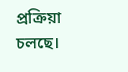প্রক্রিয়া চলছে।